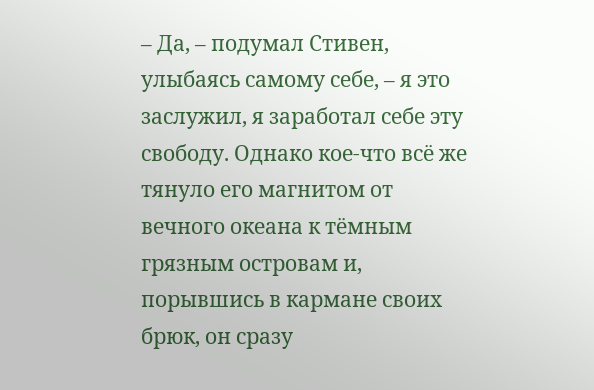– Да, – подумал Стивен, улыбаясь самому себе, – я это заслужил, я заработал себе эту свободу. Однако кое-что всё же тянуло его магнитом от вечного океана к тёмным грязным островам и, порывшись в кармане своих брюк, он сразу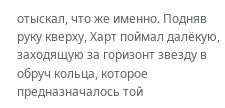отыскал, что же именно. Подняв руку кверху, Харт поймал далёкую, заходящую за горизонт звезду в обруч кольца, которое предназначалось той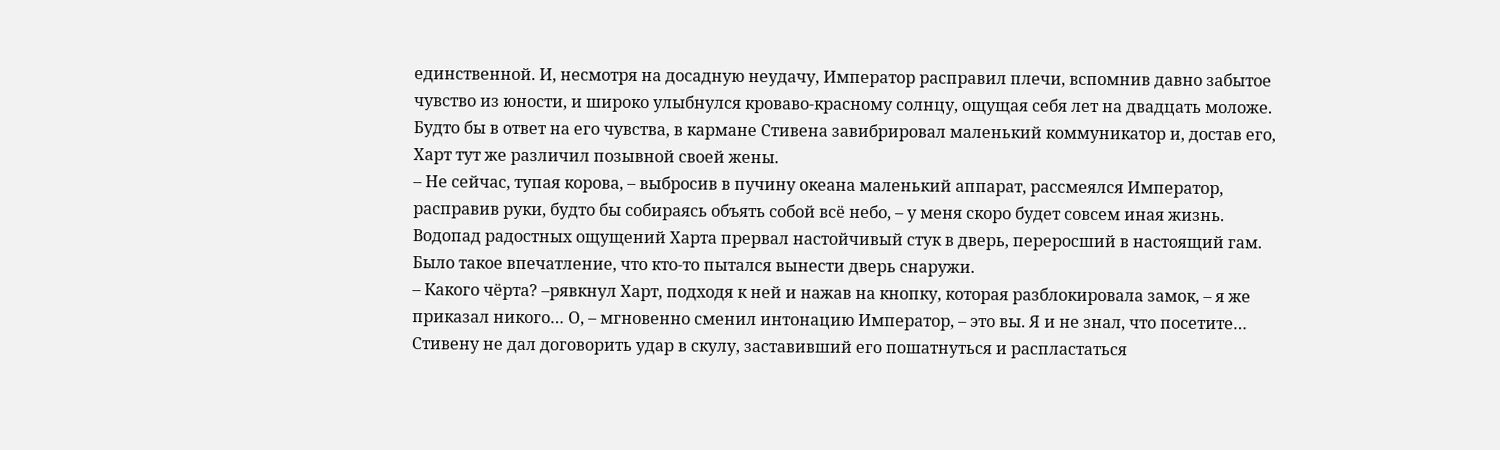единственной. И, несмотря на досадную неудачу, Император расправил плечи, вспомнив давно забытое чувство из юности, и широко улыбнулся кроваво-красному солнцу, ощущая себя лет на двадцать моложе. Будто бы в ответ на его чувства, в кармане Стивена завибрировал маленький коммуникатор и, достав его, Харт тут же различил позывной своей жены.
– Не сейчас, тупая корова, – выбросив в пучину океана маленький аппарат, рассмеялся Император, расправив руки, будто бы собираясь объять собой всё небо, – у меня скоро будет совсем иная жизнь.
Водопад радостных ощущений Харта прервал настойчивый стук в дверь, переросший в настоящий гам. Было такое впечатление, что кто-то пытался вынести дверь снаружи.
– Какого чёрта? –рявкнул Харт, подходя к ней и нажав на кнопку, которая разблокировала замок, – я же приказал никого… О, – мгновенно сменил интонацию Император, – это вы. Я и не знал, что посетите…
Стивену не дал договорить удар в скулу, заставивший его пошатнуться и распластаться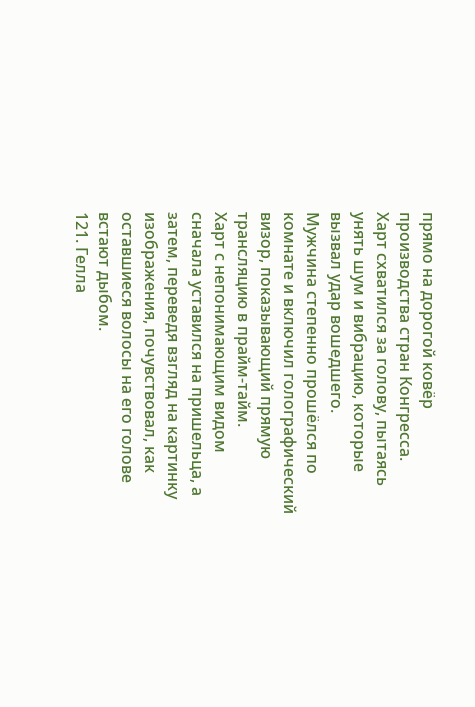прямо на дорогой ковёр производства стран Конгресса.
Харт схватился за голову, пытаясь унять шум и вибрацию, которые вызвал удар вошедшего.
Мужчина степенно прошёлся по комнате и включил голографический визор, показывающий прямую трансляцию в прайм-тайм.
Харт с непонимающим видом сначала уставился на пришельца, а затем, переведя взгляд на картинку изображения, почувствовал, как оставшиеся волосы на его голове встают дыбом.
121. Гелла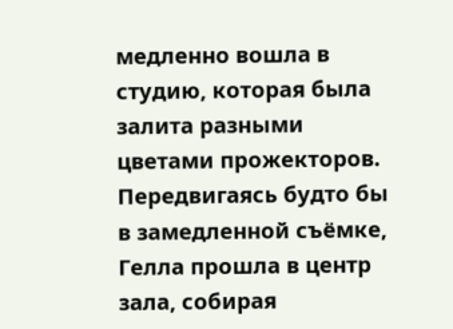медленно вошла в студию, которая была залита разными цветами прожекторов. Передвигаясь будто бы в замедленной съёмке, Гелла прошла в центр зала, собирая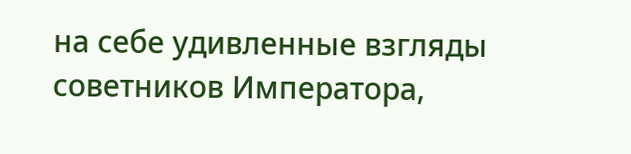на себе удивленные взгляды советников Императора,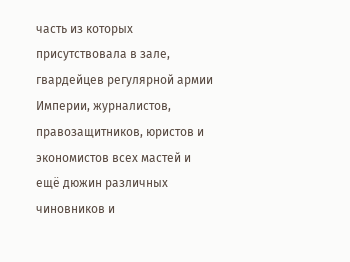часть из которых присутствовала в зале, гвардейцев регулярной армии Империи, журналистов, правозащитников, юристов и экономистов всех мастей и ещё дюжин различных чиновников и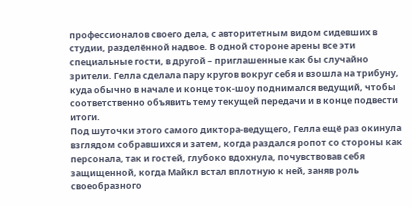профессионалов своего дела, с авторитетным видом сидевших в студии, разделённой надвое. В одной стороне арены все эти специальные гости, в другой – приглашенные как бы случайно зрители. Гелла сделала пару кругов вокруг себя и взошла на трибуну, куда обычно в начале и конце ток-шоу поднимался ведущий, чтобы соответственно объявить тему текущей передачи и в конце подвести итоги.
Под шуточки этого самого диктора-ведущего, Гелла ещё раз окинула взглядом собравшихся и затем, когда раздался ропот со стороны как персонала, так и гостей, глубоко вдохнула, почувствовав себя защищенной, когда Майкл встал вплотную к ней, заняв роль своеобразного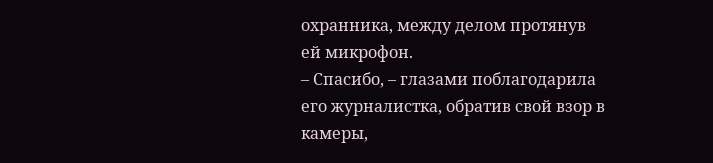охранника, между делом протянув ей микрофон.
– Спасибо, – глазами поблагодарила его журналистка, обратив свой взор в камеры,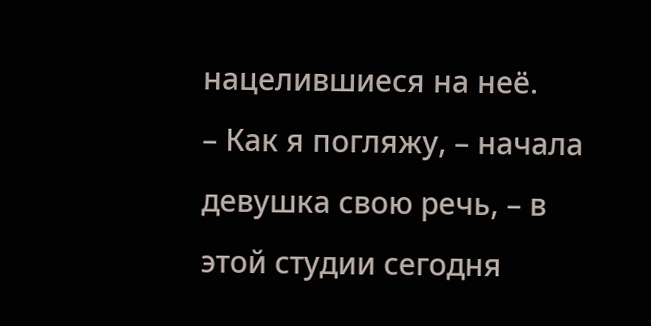нацелившиеся на неё.
– Как я погляжу, – начала девушка свою речь, – в этой студии сегодня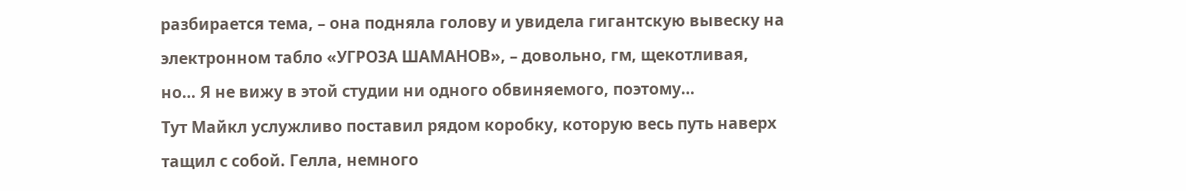разбирается тема, – она подняла голову и увидела гигантскую вывеску на электронном табло «УГРОЗА ШАМАНОВ», – довольно, гм, щекотливая, но… Я не вижу в этой студии ни одного обвиняемого, поэтому…
Тут Майкл услужливо поставил рядом коробку, которую весь путь наверх тащил с собой. Гелла, немного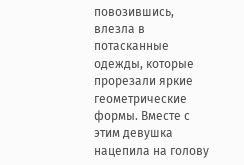повозившись, влезла в потасканные одежды, которые прорезали яркие геометрические формы. Вместе с этим девушка нацепила на голову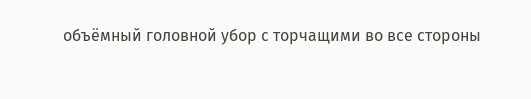объёмный головной убор с торчащими во все стороны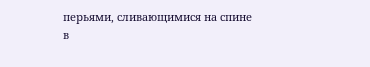перьями, сливающимися на спине в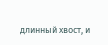длинный хвост, и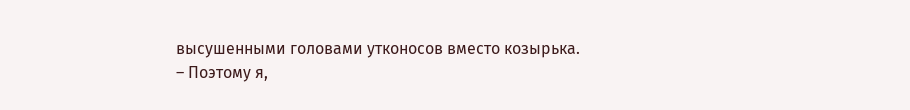высушенными головами утконосов вместо козырька.
– Поэтому я,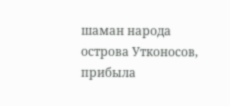шаман народа острова Утконосов, прибыла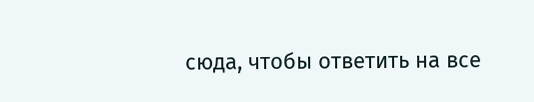сюда, чтобы ответить на все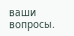ваши вопросы.